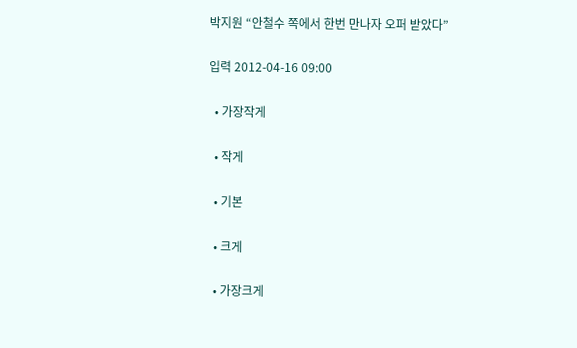박지원 “안철수 쪽에서 한번 만나자 오퍼 받았다”

입력 2012-04-16 09:00

  • 가장작게

  • 작게

  • 기본

  • 크게

  • 가장크게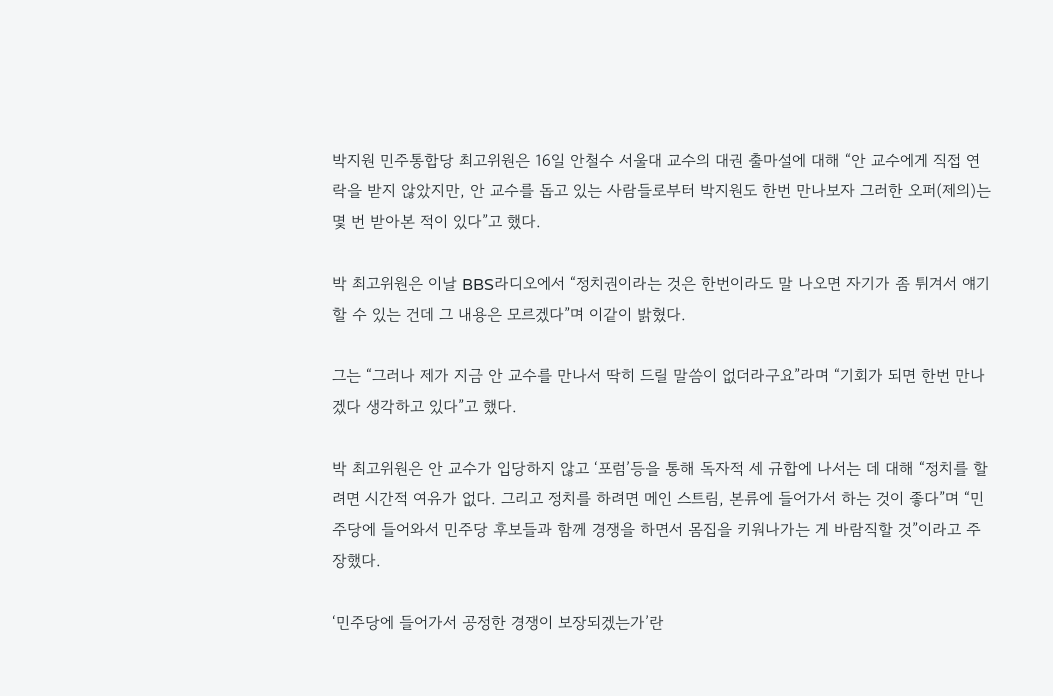박지원 민주통합당 최고위원은 16일 안철수 서울대 교수의 대권 출마설에 대해 “안 교수에게 직접 연락을 받지 않았지만, 안 교수를 돕고 있는 사람들로부터 박지원도 한번 만나보자 그러한 오퍼(제의)는 몇 번 받아본 적이 있다”고 했다.

박 최고위원은 이날 BBS라디오에서 “정치권이라는 것은 한번이라도 말 나오면 자기가 좀 튀겨서 얘기할 수 있는 건데 그 내용은 모르겠다”며 이같이 밝혔다.

그는 “그러나 제가 지금 안 교수를 만나서 딱히 드릴 말씀이 없더라구요”라며 “기회가 되면 한번 만나겠다 생각하고 있다”고 했다.

박 최고위원은 안 교수가 입당하지 않고 ‘포럼’등을 통해 독자적 세 규합에 나서는 데 대해 “정치를 할려면 시간적 여유가 없다. 그리고 정치를 하려면 메인 스트림, 본류에 들어가서 하는 것이 좋다”며 “민주당에 들어와서 민주당 후보들과 함께 경쟁을 하면서 몸집을 키워나가는 게 바람직할 것”이라고 주장했다.

‘민주당에 들어가서 공정한 경쟁이 보장되겠는가’란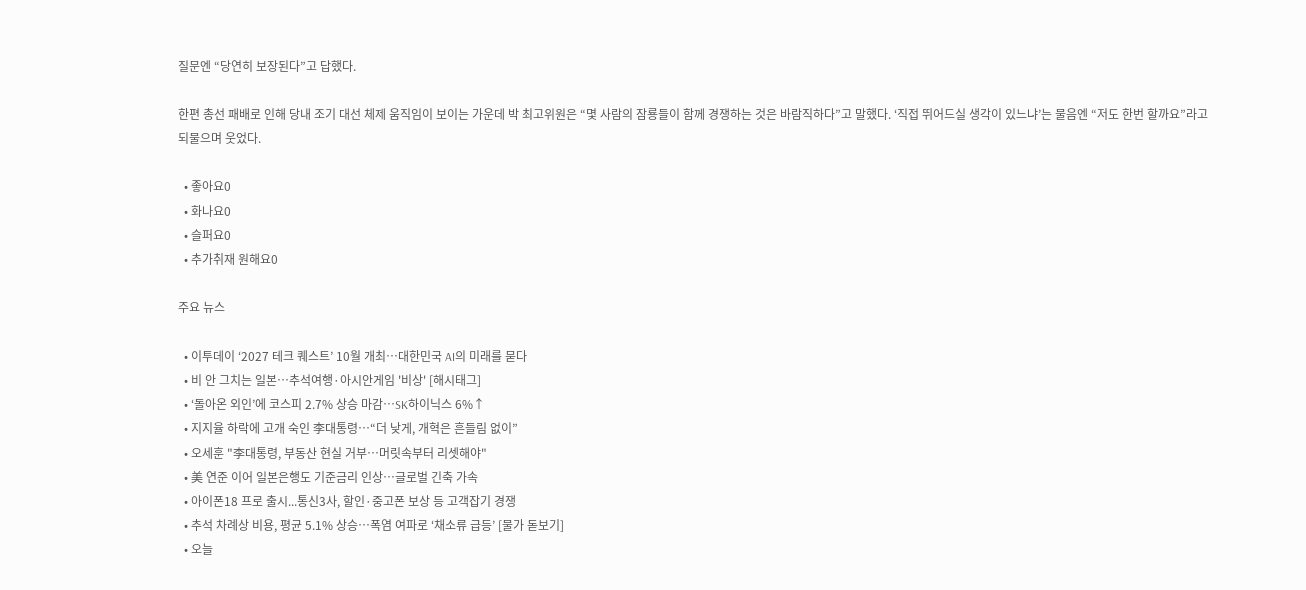질문엔 “당연히 보장된다”고 답했다.

한편 총선 패배로 인해 당내 조기 대선 체제 움직임이 보이는 가운데 박 최고위원은 “몇 사람의 잠룡들이 함께 경쟁하는 것은 바람직하다”고 말했다. ‘직접 뛰어드실 생각이 있느냐’는 물음엔 “저도 한번 할까요”라고 되물으며 웃었다.

  • 좋아요0
  • 화나요0
  • 슬퍼요0
  • 추가취재 원해요0

주요 뉴스

  • 이투데이 ‘2027 테크 퀘스트’ 10월 개최⋯대한민국 AI의 미래를 묻다
  • 비 안 그치는 일본…추석여행·아시안게임 '비상' [해시태그]
  • ‘돌아온 외인’에 코스피 2.7% 상승 마감⋯SK하이닉스 6%↑
  • 지지율 하락에 고개 숙인 李대통령⋯“더 낮게, 개혁은 흔들림 없이”
  • 오세훈 "李대통령, 부동산 현실 거부⋯머릿속부터 리셋해야"
  • 美 연준 이어 일본은행도 기준금리 인상⋯글로벌 긴축 가속
  • 아이폰18 프로 출시...통신3사, 할인·중고폰 보상 등 고객잡기 경쟁
  • 추석 차례상 비용, 평균 5.1% 상승…폭염 여파로 ‘채소류 급등’ [물가 돋보기]
  • 오늘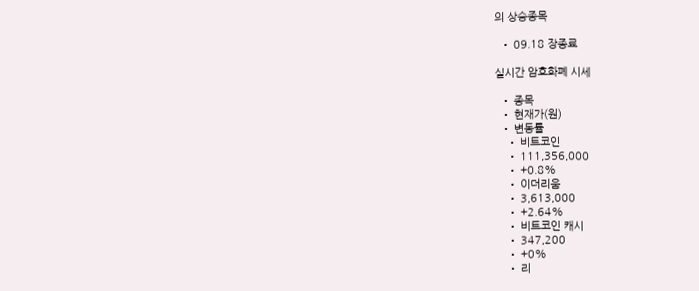의 상승종목

  • 09.18 장종료

실시간 암호화폐 시세

  • 종목
  • 현재가(원)
  • 변동률
    • 비트코인
    • 111,356,000
    • +0.8%
    • 이더리움
    • 3,613,000
    • +2.64%
    • 비트코인 캐시
    • 347,200
    • +0%
    • 리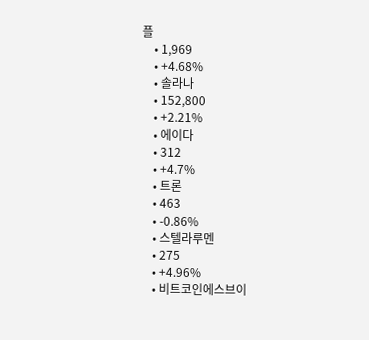플
    • 1,969
    • +4.68%
    • 솔라나
    • 152,800
    • +2.21%
    • 에이다
    • 312
    • +4.7%
    • 트론
    • 463
    • -0.86%
    • 스텔라루멘
    • 275
    • +4.96%
    • 비트코인에스브이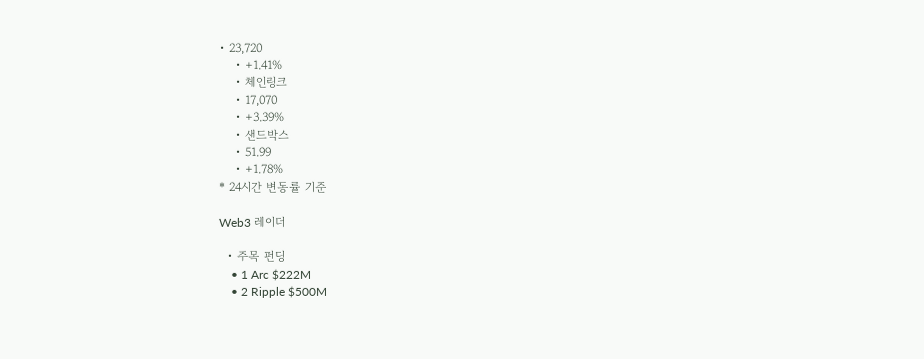• 23,720
    • +1.41%
    • 체인링크
    • 17,070
    • +3.39%
    • 샌드박스
    • 51.99
    • +1.78%
* 24시간 변동률 기준

Web3 레이더

  • 주목 펀딩
    • 1 Arc $222M
    • 2 Ripple $500M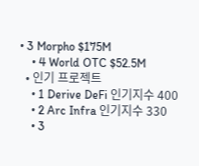• 3 Morpho $175M
    • 4 World OTC $52.5M
  • 인기 프로젝트
    • 1 Derive DeFi 인기지수 400
    • 2 Arc Infra 인기지수 330
    • 3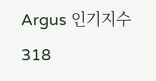Argus 인기지수 318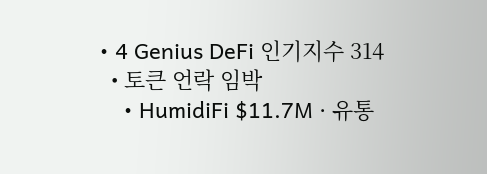• 4 Genius DeFi 인기지수 314
  • 토큰 언락 임박
    • HumidiFi $11.7M · 유통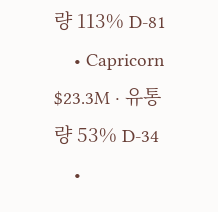량 113% D-81
    • Capricorn $23.3M · 유통량 53% D-34
    •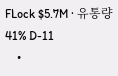FLock $5.7M · 유통량 41% D-11
    •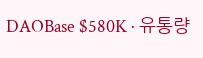DAOBase $580K · 유통량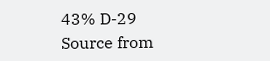43% D-29
Source from